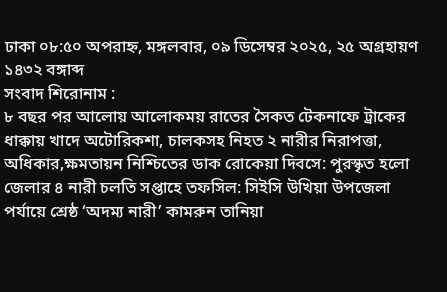ঢাকা ০৮:৫০ অপরাহ্ন, মঙ্গলবার, ০৯ ডিসেম্বর ২০২৫, ২৫ অগ্রহায়ণ ১৪৩২ বঙ্গাব্দ
সংবাদ শিরোনাম :
৮ বছর পর আলোয় আলোকময় রাতের সৈকত টেকনাফে ট্রাকের ধাক্কায় খাদে অটোরিকশা, চালকসহ নিহত ২ নারীর নিরাপত্তা, অধিকার,ক্ষমতায়ন নিশ্চিতের ডাক রোকেয়া দিবসে: পুরস্কৃত হলো জেলার ৪ নারী চলতি সপ্তাহে তফসিল: সিইসি উখিয়া উপজেলা পর্যায়ে শ্রেষ্ঠ ‘অদম্য নারী’ কামরুন তানিয়া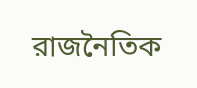রাজনৈতিক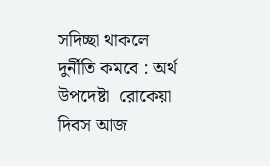সদিচ্ছা থাকলে দুর্নীতি কমবে : অর্থ উপদেষ্টা  রোকেয়া দিবস আজ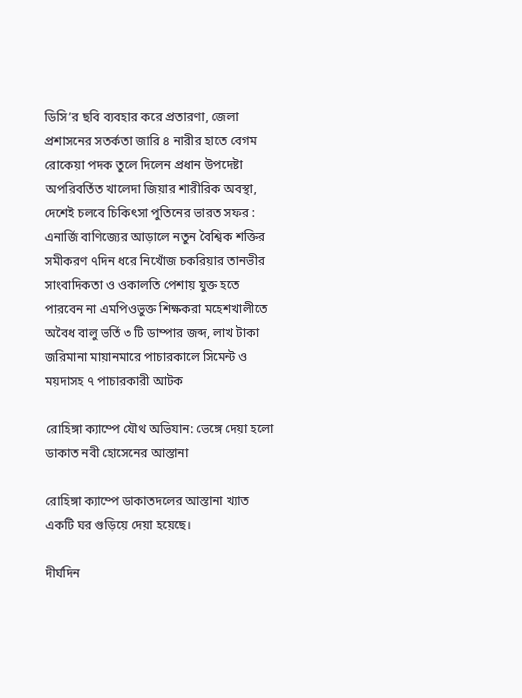ডিসি’র ছবি ব্যবহার করে প্রতারণা, জেলা প্রশাসনের সতর্কতা জারি ৪ নারীর হাতে বেগম রোকেয়া পদক তুলে দিলেন প্রধান উপদেষ্টা অপরিবর্তিত খালেদা জিয়ার শারীরিক অবস্থা, দেশেই চলবে চিকিৎসা পুতিনের ভারত সফর : এনার্জি বাণিজ্যের আড়ালে নতুন বৈশ্বিক শক্তির সমীকরণ ৭দিন ধরে নিখোঁজ চকরিয়ার তানভীর সাংবাদিকতা ও ওকালতি পেশায় যুক্ত হতে পারবেন না এমপিওভুক্ত শিক্ষকরা মহেশখালীতে অবৈধ বালু ভর্তি ৩ টি ডাম্পার জব্দ, লাখ টাকা জরিমানা মায়ানমারে পাচারকালে সিমেন্ট ও ময়দাসহ ৭ পাচারকারী আটক

রোহিঙ্গা ক্যাম্পে যৌথ অভিযান: ভেঙ্গে দেয়া হলো ডাকাত নবী হোসেনের আস্তানা

রোহিঙ্গা ক্যাম্পে ডাকাতদলের আস্তানা খ্যাত একটি ঘর গুড়িয়ে দেয়া হয়েছে।

দীর্ঘদিন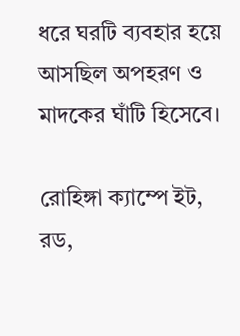ধরে ঘরটি ব্যবহার হয়ে আসছিল অপহরণ ও মাদকের ঘাঁটি হিসেবে।

রোহিঙ্গা ক্যাম্পে ইট, রড,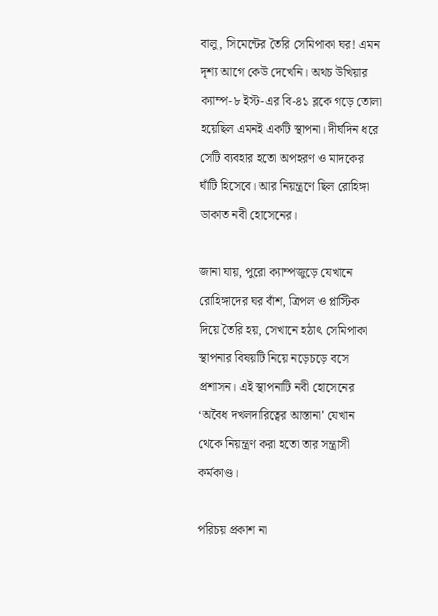বালু, সিমেন্টের তৈরি সেমিপাকা ঘর! এমন দৃশ্য আগে কেউ দেখেনি। অথচ উখিয়ার ক্যাম্প-৮ ইস্ট-এর বি-৪১ ব্লকে গড়ে তোলা হয়েছিল এমনই একটি স্থাপনা। দীর্ঘদিন ধরে সেটি ব্যবহার হতো অপহরণ ও মাদকের ঘাঁটি হিসেবে। আর নিয়ন্ত্রণে ছিল রোহিঙ্গা ডাকাত নবী হোসেনের।

জানা যায়, পুরো ক্যাম্পজুড়ে যেখানে রোহিঙ্গাদের ঘর বাঁশ, ত্রিপল ও প্লাস্টিক দিয়ে তৈরি হয়, সেখানে হঠাৎ সেমিপাকা স্থাপনার বিষয়টি নিয়ে নড়েচড়ে বসে প্রশাসন। এই স্থাপনাটি নবী হোসেনের ‘অবৈধ দখলদারিত্বের আস্তানা’ যেখান থেকে নিয়ন্ত্রণ করা হতো তার সন্ত্রাসী কর্মকাণ্ড।

পরিচয় প্রকাশ না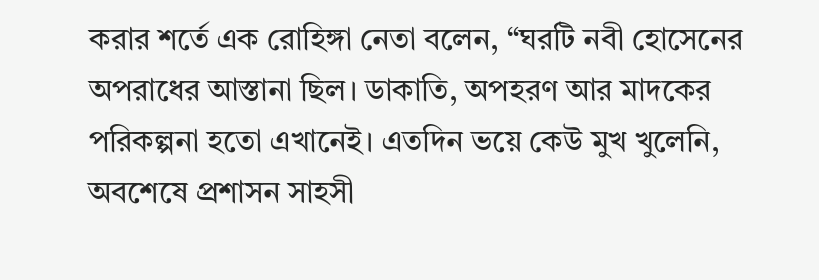করার শর্তে এক রোহিঙ্গা নেতা বলেন, “ঘরটি নবী হোসেনের অপরাধের আস্তানা ছিল। ডাকাতি, অপহরণ আর মাদকের পরিকল্পনা হতো এখানেই। এতদিন ভয়ে কেউ মুখ খুলেনি, অবশেষে প্রশাসন সাহসী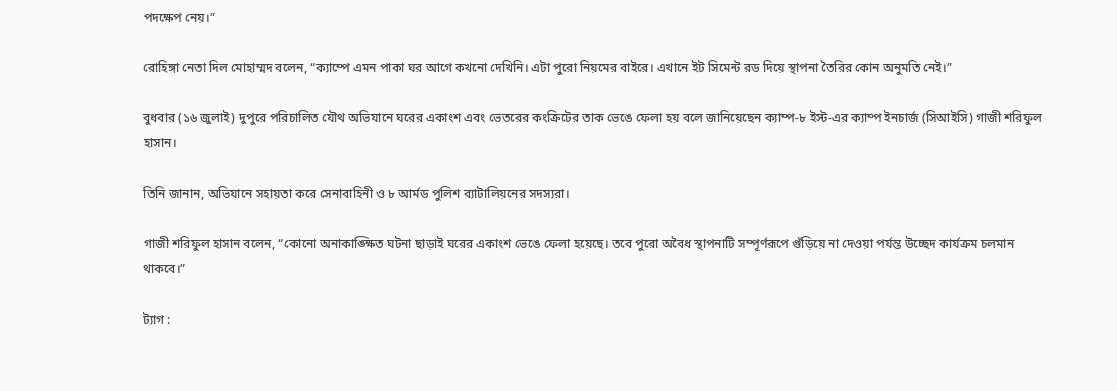পদক্ষেপ নেয়।”

রোহিঙ্গা নেতা দিল মোহাম্মদ বলেন, “ক্যাম্পে এমন পাকা ঘর আগে কখনো দেখিনি। এটা পুরো নিয়মের বাইরে। এখানে ইট সিমেন্ট রড দিয়ে স্থাপনা তৈরির কোন অনুমতি নেই।‌”

বুধবার (১৬ জুলাই) দুপুরে পরিচালিত যৌথ অভিযানে ঘরের একাংশ এবং ভেতরের কংক্রিটের তাক ভেঙে ফেলা হয় বলে জানিয়েছেন ক্যাম্প-৮ ইস্ট-এর ক্যাম্প ইনচার্জ (সিআইসি) গাজী শরিফুল হাসান।

তিনি জানান, অভিযানে সহায়তা করে সেনাবাহিনী ও ৮ আর্মড পুলিশ ব্যাটালিয়নের সদস্যরা।

গাজী শরিফুল হাসান বলেন, “কোনো অনাকাঙ্ক্ষিত ঘটনা ছাড়াই ঘরের একাংশ ভেঙে ফেলা হয়েছে। তবে পুরো অবৈধ স্থাপনাটি সম্পূর্ণরূপে গুঁড়িয়ে না দেওয়া পর্যন্ত উচ্ছেদ কার্যক্রম চলমান থাকবে।”

ট্যাগ :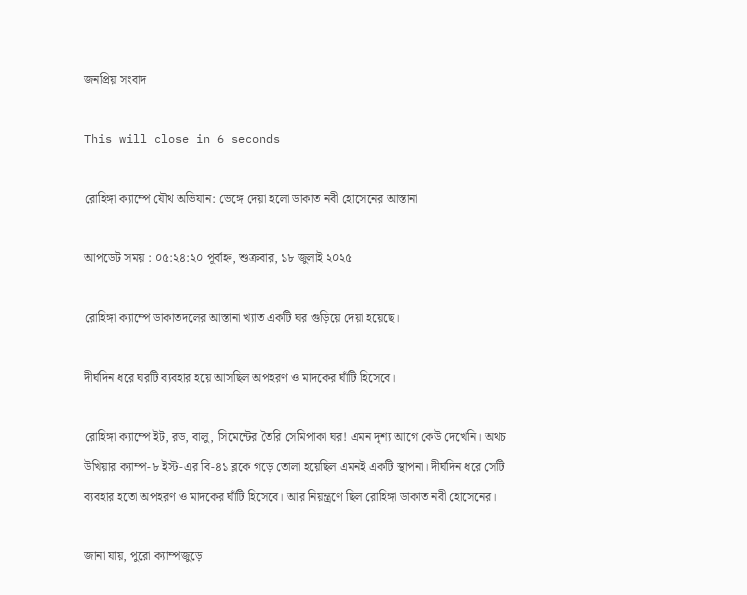জনপ্রিয় সংবাদ

This will close in 6 seconds

রোহিঙ্গা ক্যাম্পে যৌথ অভিযান: ভেঙ্গে দেয়া হলো ডাকাত নবী হোসেনের আস্তানা

আপডেট সময় : ০৫:২৪:২০ পূর্বাহ্ন, শুক্রবার, ১৮ জুলাই ২০২৫

রোহিঙ্গা ক্যাম্পে ডাকাতদলের আস্তানা খ্যাত একটি ঘর গুড়িয়ে দেয়া হয়েছে।

দীর্ঘদিন ধরে ঘরটি ব্যবহার হয়ে আসছিল অপহরণ ও মাদকের ঘাঁটি হিসেবে।

রোহিঙ্গা ক্যাম্পে ইট, রড, বালু, সিমেন্টের তৈরি সেমিপাকা ঘর! এমন দৃশ্য আগে কেউ দেখেনি। অথচ উখিয়ার ক্যাম্প-৮ ইস্ট-এর বি-৪১ ব্লকে গড়ে তোলা হয়েছিল এমনই একটি স্থাপনা। দীর্ঘদিন ধরে সেটি ব্যবহার হতো অপহরণ ও মাদকের ঘাঁটি হিসেবে। আর নিয়ন্ত্রণে ছিল রোহিঙ্গা ডাকাত নবী হোসেনের।

জানা যায়, পুরো ক্যাম্পজুড়ে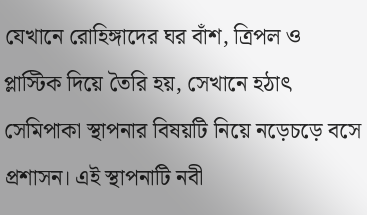যেখানে রোহিঙ্গাদের ঘর বাঁশ, ত্রিপল ও প্লাস্টিক দিয়ে তৈরি হয়, সেখানে হঠাৎ সেমিপাকা স্থাপনার বিষয়টি নিয়ে নড়েচড়ে বসে প্রশাসন। এই স্থাপনাটি নবী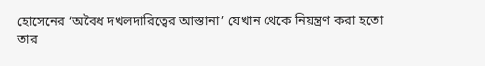হোসেনের ‘অবৈধ দখলদারিত্বের আস্তানা’ যেখান থেকে নিয়ন্ত্রণ করা হতো তার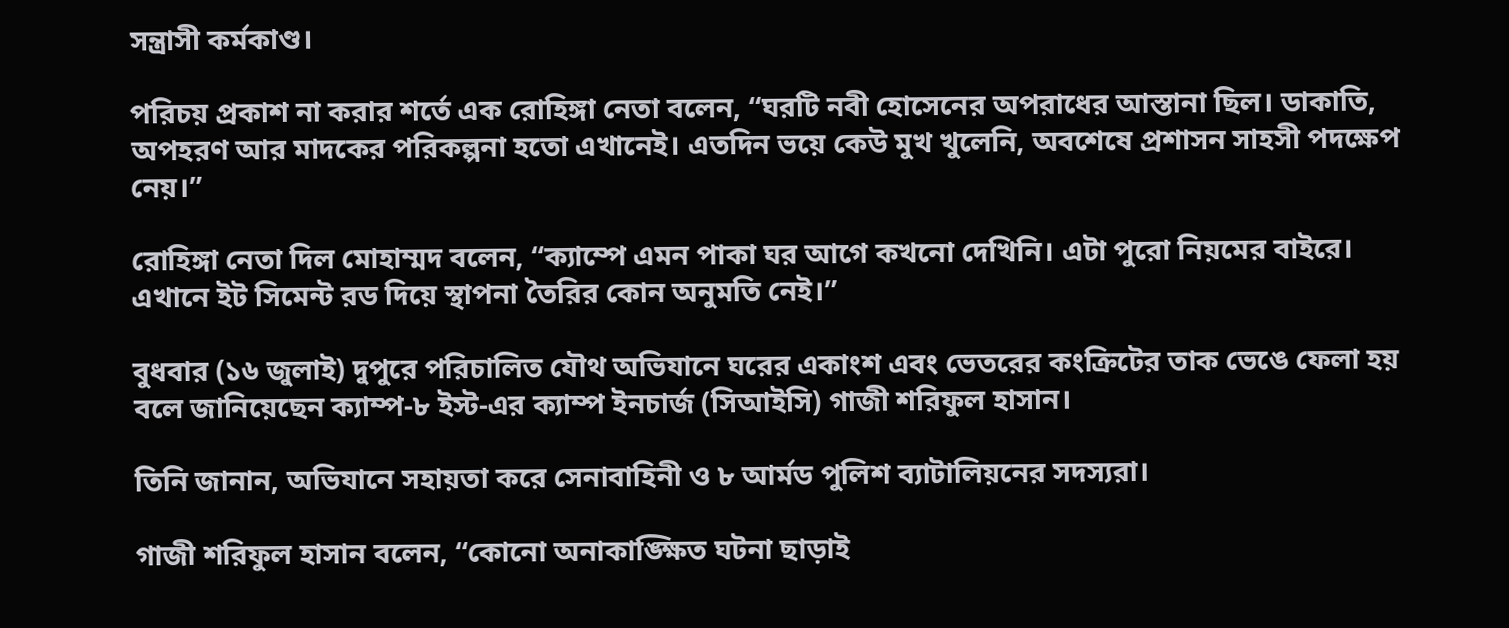সন্ত্রাসী কর্মকাণ্ড।

পরিচয় প্রকাশ না করার শর্তে এক রোহিঙ্গা নেতা বলেন, “ঘরটি নবী হোসেনের অপরাধের আস্তানা ছিল। ডাকাতি, অপহরণ আর মাদকের পরিকল্পনা হতো এখানেই। এতদিন ভয়ে কেউ মুখ খুলেনি, অবশেষে প্রশাসন সাহসী পদক্ষেপ নেয়।”

রোহিঙ্গা নেতা দিল মোহাম্মদ বলেন, “ক্যাম্পে এমন পাকা ঘর আগে কখনো দেখিনি। এটা পুরো নিয়মের বাইরে। এখানে ইট সিমেন্ট রড দিয়ে স্থাপনা তৈরির কোন অনুমতি নেই।‌”

বুধবার (১৬ জুলাই) দুপুরে পরিচালিত যৌথ অভিযানে ঘরের একাংশ এবং ভেতরের কংক্রিটের তাক ভেঙে ফেলা হয় বলে জানিয়েছেন ক্যাম্প-৮ ইস্ট-এর ক্যাম্প ইনচার্জ (সিআইসি) গাজী শরিফুল হাসান।

তিনি জানান, অভিযানে সহায়তা করে সেনাবাহিনী ও ৮ আর্মড পুলিশ ব্যাটালিয়নের সদস্যরা।

গাজী শরিফুল হাসান বলেন, “কোনো অনাকাঙ্ক্ষিত ঘটনা ছাড়াই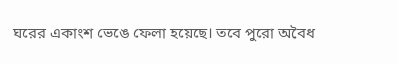ঘরের একাংশ ভেঙে ফেলা হয়েছে। তবে পুরো অবৈধ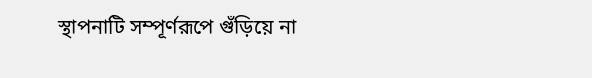স্থাপনাটি সম্পূর্ণরূপে গুঁড়িয়ে না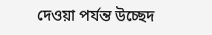দেওয়া পর্যন্ত উচ্ছেদ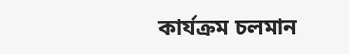কার্যক্রম চলমান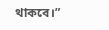থাকবে।”